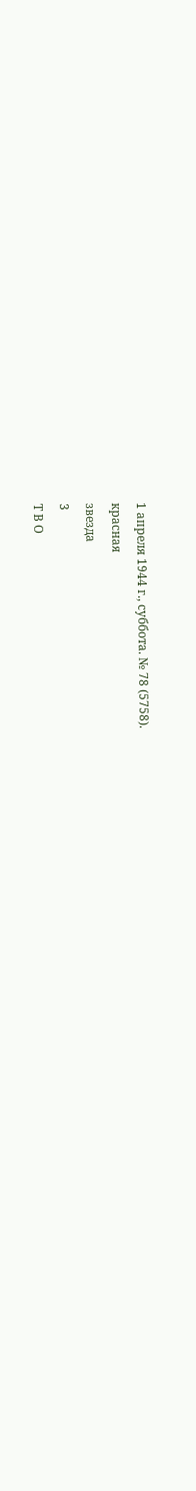1 апреля 1944 г., суббота. № 78 (5758).
красная
звезда
3
Т В О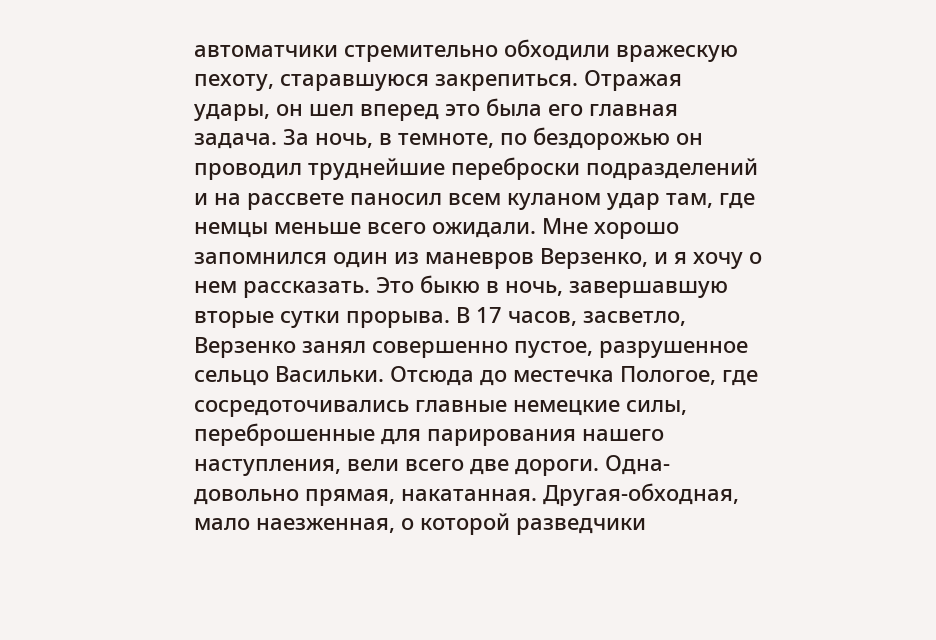автоматчики стремительно обходили вражескую пехоту, старавшуюся закрепиться. Отражая удары, он шел вперед это была его главная задача. За ночь, в темноте, по бездорожью он проводил труднейшие переброски подразделений и на рассвете паносил всем куланом удар там, где немцы меньше всего ожидали. Мне хорошо запомнился один из маневров Верзенко, и я хочу о нем рассказать. Это быкю в ночь, завершавшую вторые сутки прорыва. В 17 часов, засветло, Верзенко занял совершенно пустое, разрушенное сельцо Васильки. Отсюда до местечка Пологое, где сосредоточивались главные немецкие силы, переброшенные для парирования нашего наступления, вели всего две дороги. Одна-довольно прямая, накатанная. Другая-обходная, мало наезженная, о которой разведчики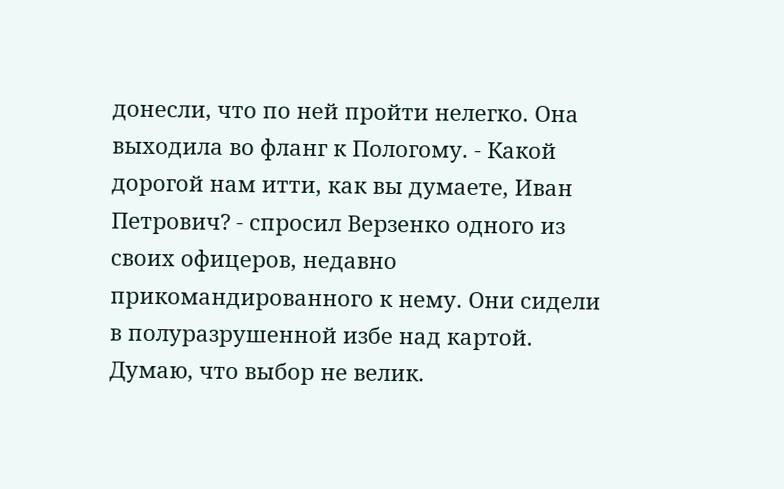донесли, что по ней пройти нелегко. Она выходила во фланг к Пологому. - Какой дорогой нам итти, как вы думаете, Иван Петрович? - спросил Верзенко одного из своих офицеров, недавно прикомандированного к нему. Они сидели в полуразрушенной избе над картой. Думаю, что выбор не велик.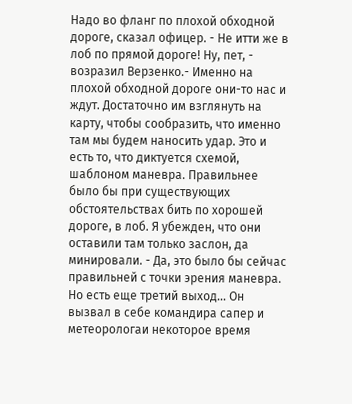Надо во фланг по плохой обходной дороге, сказал офицер. - Не итти же в лоб по прямой дороге! Ну, пет, - возразил Верзенко.- Именно на плохой обходной дороге они-то нас и ждут. Достаточно им взглянуть на карту, чтобы сообразить, что именно там мы будем наносить удар. Это и есть то, что диктуется схемой, шаблоном маневра. Правильнее было бы при существующих обстоятельствах бить по хорошей дороге, в лоб. Я убежден, что они оставили там только заслон, да минировали. - Да, это было бы сейчас правильней с точки эрения маневра. Но есть еще третий выход… Он вызвал в себе командира сапер и метеорологаи некоторое время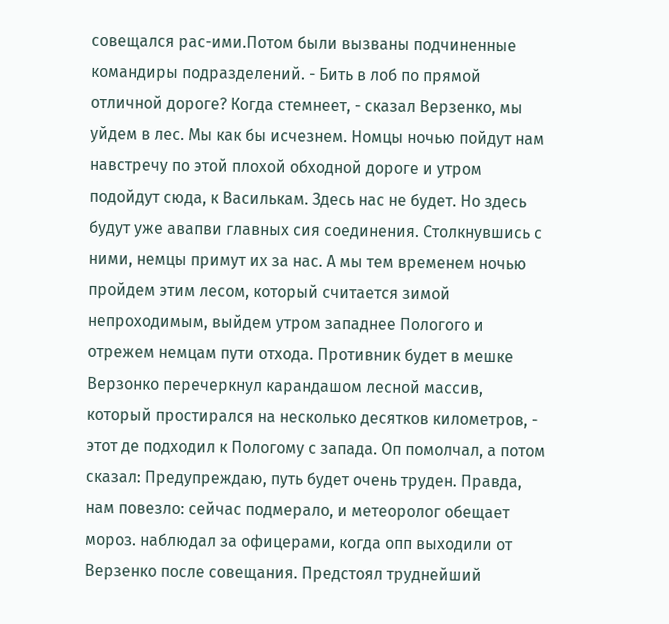совещался рас-ими.Потом были вызваны подчиненные командиры подразделений. - Бить в лоб по прямой отличной дороге? Когда стемнеет, - сказал Верзенко, мы уйдем в лес. Мы как бы исчезнем. Номцы ночью пойдут нам навстречу по этой плохой обходной дороге и утром подойдут сюда, к Василькам. Здесь нас не будет. Но здесь будут уже авапви главных сия соединения. Столкнувшись с ними, немцы примут их за нас. А мы тем временем ночью пройдем этим лесом, который считается зимой непроходимым, выйдем утром западнее Пологого и отрежем немцам пути отхода. Противник будет в мешке Верзонко перечеркнул карандашом лесной массив, который простирался на несколько десятков километров, - этот де подходил к Пологому с запада. Оп помолчал, а потом сказал: Предупреждаю, путь будет очень труден. Правда, нам повезло: сейчас подмерало, и метеоролог обещает мороз. наблюдал за офицерами, когда опп выходили от Верзенко после совещания. Предстоял труднейший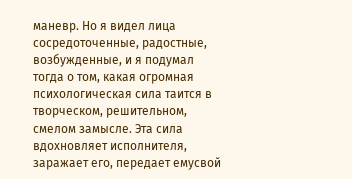маневр. Но я видел лица сосредоточенные, радостные, возбужденные, и я подумал тогда о том, какая огромная психологическая сила таится в творческом, решительном, смелом замысле. Эта сила вдохновляет исполнителя, заражает его, передает емусвой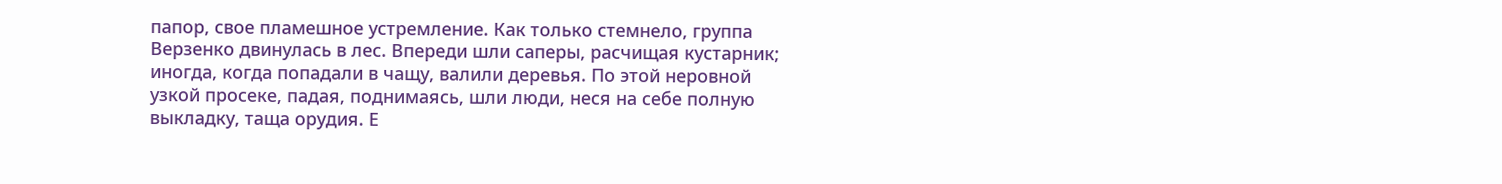папор, свое пламешное устремление. Как только стемнело, группа Верзенко двинулась в лес. Впереди шли саперы, расчищая кустарник; иногда, когда попадали в чащу, валили деревья. По этой неровной узкой просеке, падая, поднимаясь, шли люди, неся на себе полную выкладку, таща орудия. Е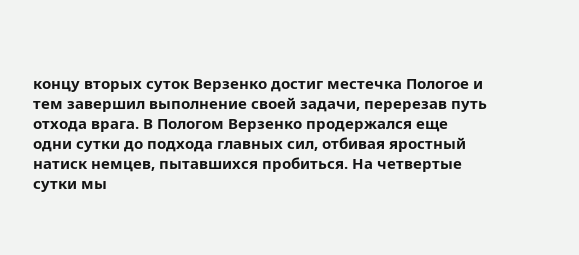концу вторых суток Верзенко достиг местечка Пологое и тем завершил выполнение своей задачи, перерезав путь отхода врага. В Пологом Верзенко продержался еще одни сутки до подхода главных сил, отбивая яростный натиск немцев, пытавшихся пробиться. На четвертые сутки мы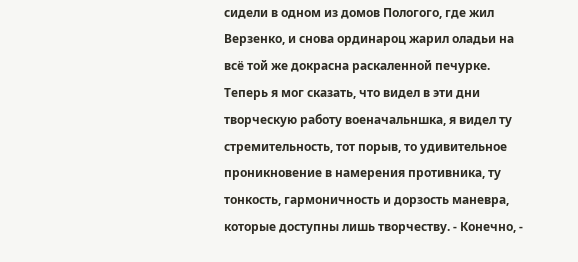сидели в одном из домов Пологого, где жил Верзенко, и снова ординароц жарил оладьи на всё той же докрасна раскаленной печурке. Теперь я мог сказать, что видел в эти дни творческую работу военачальншка, я видел ту стремительность, тот порыв, то удивительное проникновение в намерения противника, ту тонкость, гармоничность и дорзость маневра, которые доступны лишь творчеству. - Конечно, -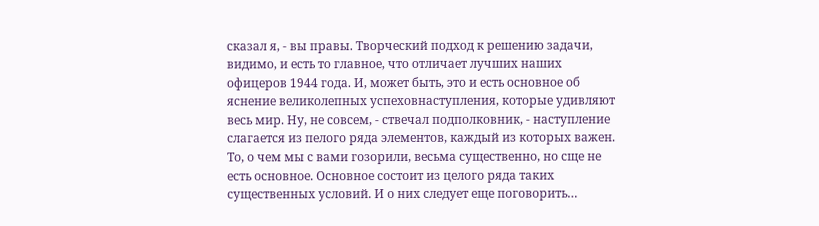сказал я, - вы правы. Творческий подход к решению задачи, видимо, и есть то главное, что отличает лучших наших офицеров 1944 года. И, может быть, это и есть основное об яснение великолепных успеховнаступления, которые удивляют весь мир. Ну, не совсем, - ствечал подполковник, - наступление слагается из пелого ряда элементов, каждый из которых важен. То, о чем мы с вами гозорили, весьма существенно, но сще не есть основное. Основное состоит из целого ряда таких существенных условий. И о них следует еще поговорить…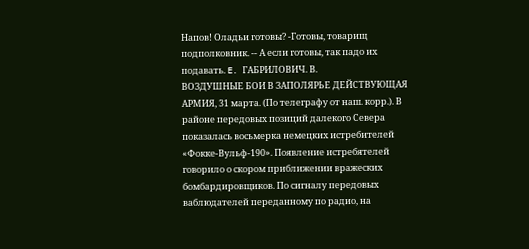Напов! Оладьи готовы? -Готовы, товарищ подполковник. -- А если готовы, так падо их подавать. E. ГАБРИЛОВИЧ. В.
ВОЗДУШНЫЕ БОИ В ЗАПОЛЯРЬЕ ДЕЙСТВУЮЩАЯ АРМИЯ, 31 марта. (По телеграфу от наш. корр.). В районе передовых позиций далекого Севера показалась восьмерка немецких истребителей «Фокке-Вульф-190». Появление истребятелей говорило о скором приближении вражеских бомбардировщиков. По сигналу передовых ваблюдателей переданному по радио, на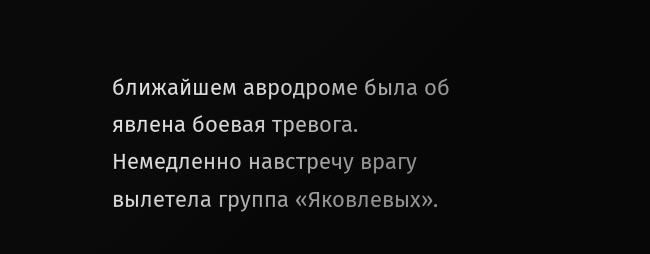ближайшем авродроме была об явлена боевая тревога. Немедленно навстречу врагу вылетела группа «Яковлевых».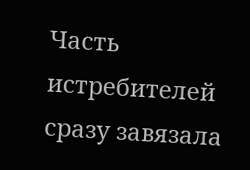Часть истребителей сразу завязала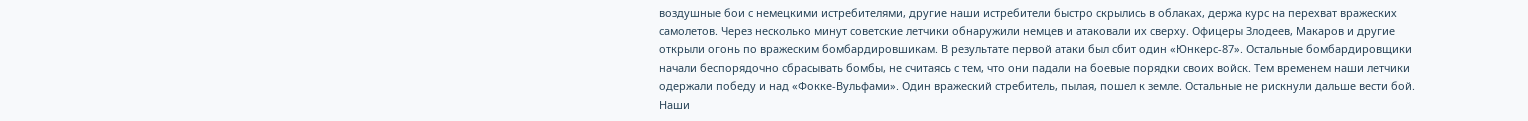воздушные бои с немецкими истребителями, другие наши истребители быстро скрылись в облаках, держа курс на перехват вражеских самолетов. Через несколько минут советские летчики обнаружили немцев и атаковали их сверху. Офицеры Злодеев, Макаров и другие открыли огонь по вражеским бомбардировшикам. В результате первой атаки был сбит один «Юнкерс-87». Остальные бомбардировщики начали беспорядочно сбрасывать бомбы, не считаясь с тем, что они падали на боевые порядки своих войск. Тем временем наши летчики одержали победу и над «Фокке-Вульфами». Один вражеский стребитель, пылая, пошел к земле. Остальные не рискнули дальше вести бой. Наши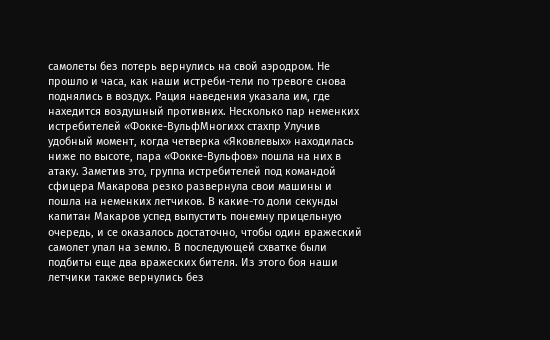самолеты без потерь вернулись на свой аэродром. Не прошло и часа, как наши истреби-тели по тревоге снова поднялись в воздух. Рация наведения указала им, где нахедится воздушный противних. Несколько пар неменких истребителей «Фокке-ВульфМногихх стахпр Улучив удобный момент, когда четверка «Яковлевых» находилась ниже по высоте, пара «Фокке-Вульфов» пошла на них в атаку. Заметив это, группа истребителей под командой сфицера Макарова резко развернула свои машины и пошла на неменких летчиков. В какие-то доли секунды капитан Макаров успед выпустить понемну прицельную очередь, и се оказалось достаточно, чтобы один вражеский самолет упал на землю. В последующей схватке были подбиты еще два вражеских бителя. Из этого боя наши летчики также вернулись без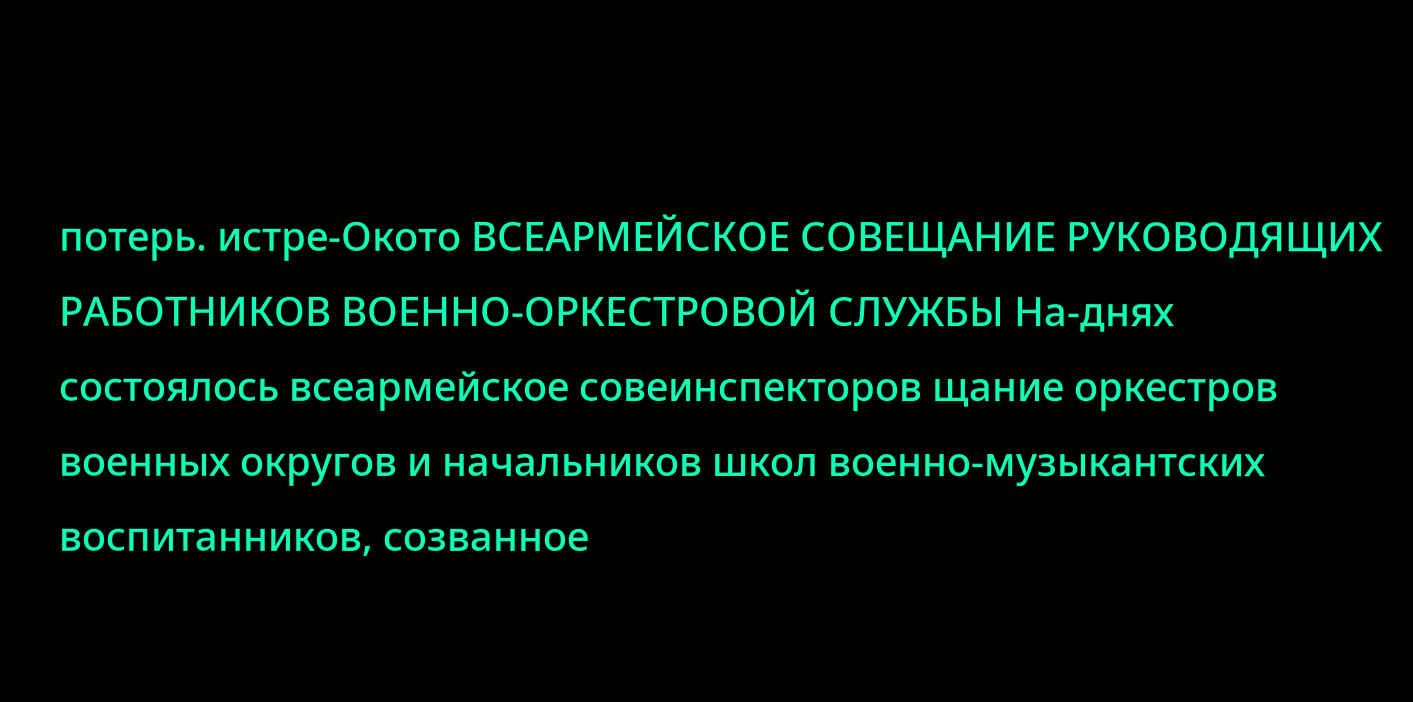потерь. истре-Окото ВСЕАРМЕЙСКОЕ СОВЕЩАНИЕ РУКОВОДЯЩИХ РАБОТНИКОВ ВОЕННО-ОРКЕСТРОВОЙ СЛУЖБЫ На-днях состоялось всеармейское совеинспекторов щание оркестров военных округов и начальников школ военно-музыкантских воспитанников, созванное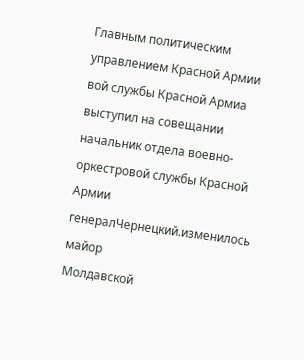Главным политическим управлением Красной Армии вой службы Красной Армиа выступил на совещании начальник отдела воевно-оркестровой службы Красной Армии генералЧернецкий.изменилось майор
Молдавской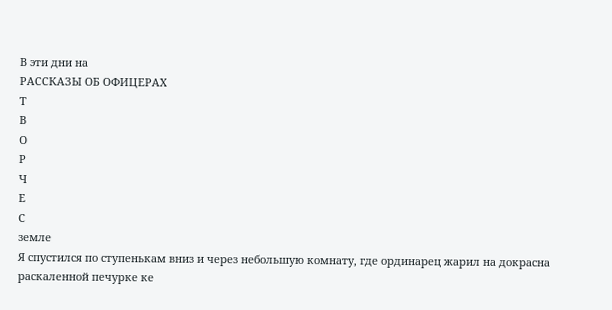В эти дни на
РАССКАЗЫ ОБ ОФИЦЕРАХ
Т
В
О
Р
Ч
Е
С
земле
Я спустился по ступенькам вниз и через небольшую комнату, где ординарец жарил на докрасна раскаленной печурке ке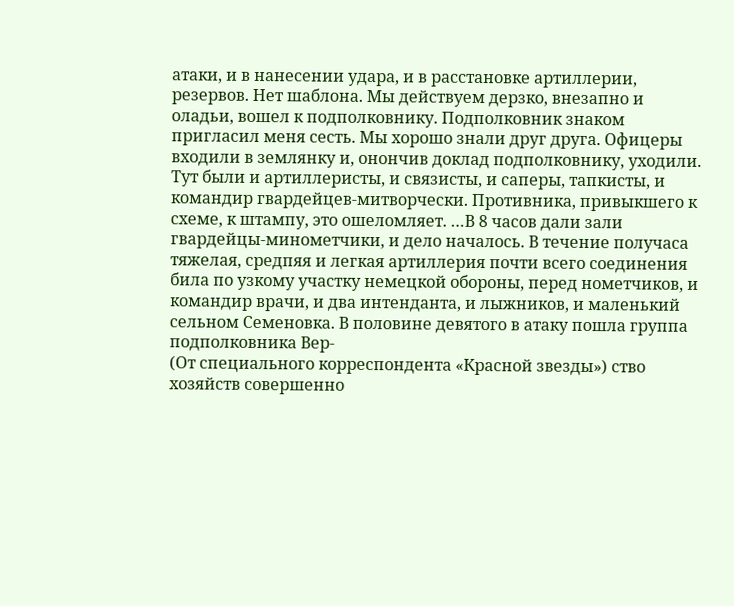атаки, и в нанесении удара, и в расстановке артиллерии, резервов. Нет шаблона. Мы действуем дерзко, внезапно и оладьи, вошел к подполковнику. Подполковник знаком пригласил меня сесть. Мы хорошо знали друг друга. Офицеры входили в землянку и, онончив доклад подполковнику, уходили. Тут были и артиллеристы, и связисты, и саперы, тапкисты, и командир гвардейцев-митворчески. Противника, привыкшего к схеме, к штампу, это ошеломляет. …В 8 часов дали зали гвардейцы-минометчики, и дело началось. В течение получаса тяжелая, средпяя и легкая артиллерия почти всего соединения била по узкому участку немецкой обороны, перед нометчиков, и командир врачи, и два интенданта, и лыжников, и маленький сельном Семеновка. В половине девятого в атаку пошла группа подполковника Вер-
(От специального корреспондента «Красной звезды») ство хозяйств совершенно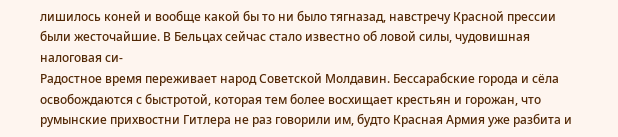лишилось коней и вообще какой бы то ни было тягназад, навстречу Красной прессии были жесточайшие. В Бельцах сейчас стало известно об ловой силы, чудовишная налоговая си-
Радостное время переживает народ Советской Молдавин. Бессарабские города и сёла освобождаются с быстротой, которая тем более восхищает крестьян и горожан, что румынские прихвостни Гитлера не раз говорили им, будто Красная Армия уже разбита и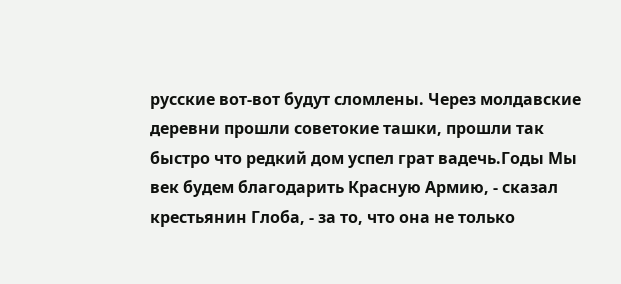русские вот-вот будут сломлены. Через молдавские деревни прошли советокие ташки, прошли так быстро что редкий дом успел грат вадечь.Годы Мы век будем благодарить Красную Армию, - сказал крестьянин Глоба, - за то, что она не только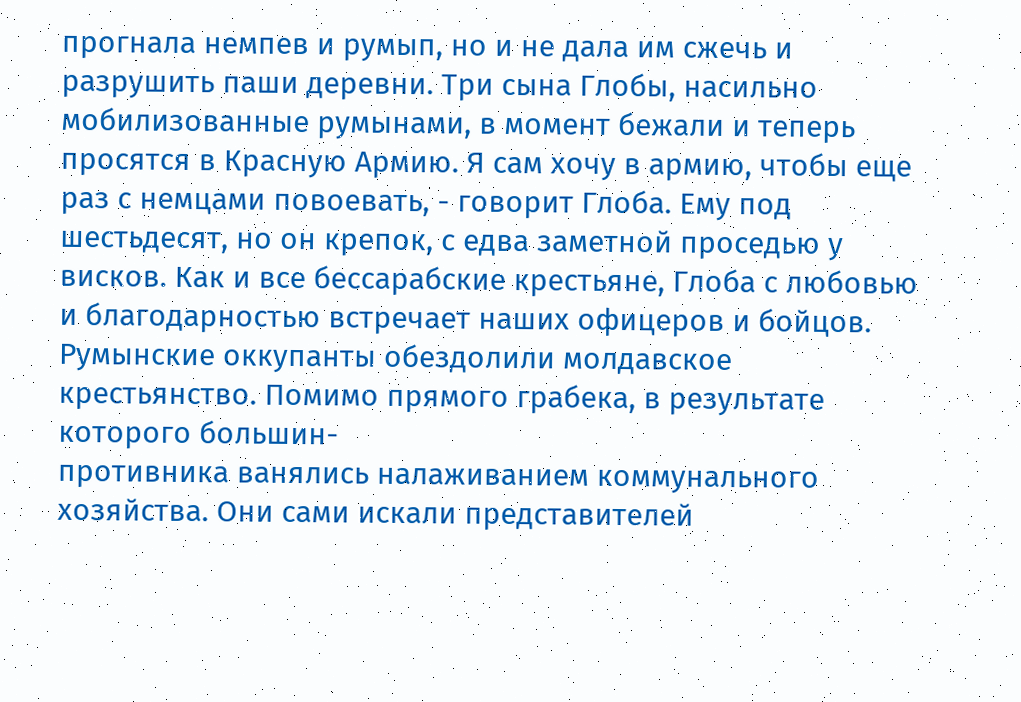прогнала немпев и румып, но и не дала им сжечь и разрушить паши деревни. Три сына Глобы, насильно мобилизованные румынами, в момент бежали и теперь просятся в Красную Армию. Я сам хочу в армию, чтобы еще раз с немцами повоевать, - говорит Глоба. Ему под шестьдесят, но он крепок, с едва заметной проседью у висков. Как и все бессарабские крестьяне, Глоба с любовью и благодарностью встречает наших офицеров и бойцов. Румынские оккупанты обездолили молдавское крестьянство. Помимо прямого грабека, в результате которого большин-
противника ванялись налаживанием коммунального хозяйства. Они сами искали представителей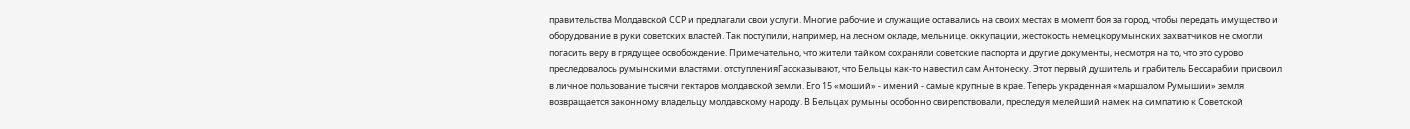правительства Молдавской ССР и предлагали свои услуги. Многие рабочие и служащие оставались на своих местах в момепт боя за город, чтобы передать имущество и оборудование в руки советских властей. Так поступили, например, на лесном окладе, мельнице. оккупации, жестокость немецкорумынских захватчиков не смогли погасить веру в грядущее освобождение. Примечательно, что жители тайком сохраняли советские паспорта и другие документы, несмотря на то, что это сурово преследовалось румынскими властями. отступленияГассказывают, что Бельцы как-то навестил сам Антонеску. Этот первый душитель и грабитель Бессарабии присвоил в личное пользование тысячи гектаров молдавской земли. Его 15 «моший» - имений - самые крупные в крае. Теперь украденная «маршалом Румышии» земля возвращается законному владельцу молдавскому народу. В Бельцах румыны особонно свирепствовали, преследуя мелейший намек на симпатию к Советской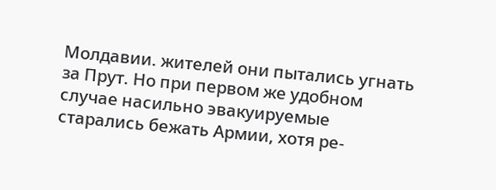Молдавии. жителей они пытались угнать за Прут. Но при первом же удобном случае насильно эвакуируемые старались бежать Армии, хотя ре-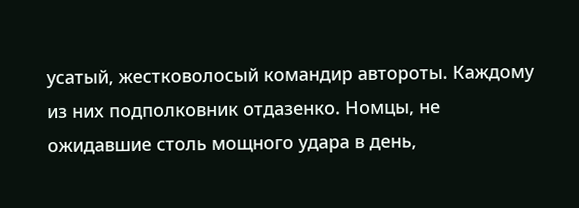усатый, жестковолосый командир автороты. Каждому из них подполковник отдазенко. Номцы, не ожидавшие столь мощного удара в день,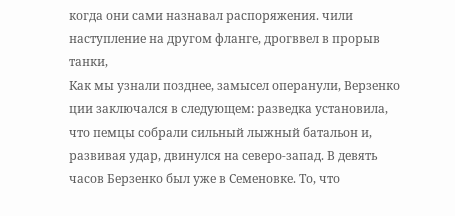когда они сами назнавал распоряжения. чили наступление на другом фланге, дрогввел в прорыв танки,
Как мы узнали позднее, замысел операнули, Верзенко ции заключался в следующем: разведка установила, что пемцы собрали сильный лыжный батальон и, развивая удар, двинулся на северо-запад. В девять часов Берзенко был уже в Семеновке. То, что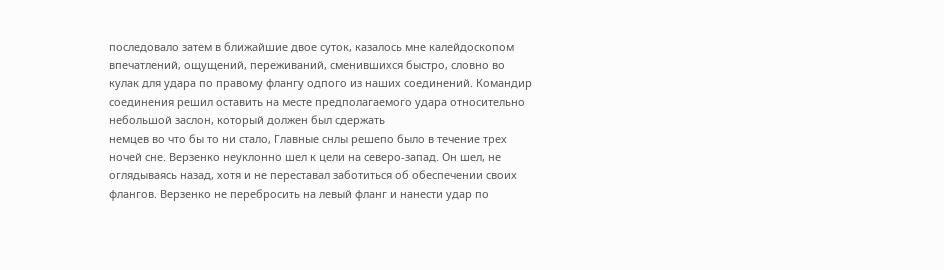последовало затем в ближайшие двое суток, казалось мне калейдоскопом впечатлений, ощущений, переживаний, сменившихся быстро, словно во кулак для удара по правому флангу одпого из наших соединений. Командир соединения решил оставить на месте предполагаемого удара относительно небольшой заслон, который должен был сдержать
немцев во что бы то ни стало, Главные снлы решепо было в течение трех ночей сне. Верзенко неуклонно шел к цели на северо-запад. Он шел, не оглядываясь назад, хотя и не переставал заботиться об обеспечении своих флангов. Верзенко не перебросить на левый фланг и нанести удар по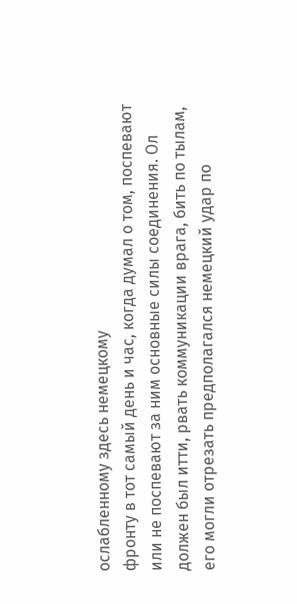ослабленному здесь немецкому
фронту в тот самый день и час, когда думал о том, поспевают или не поспевают за ним основные силы соединения. Ол должен был итти, рвать коммуникации врага, бить по тылам, его могли отрезать предполагался немецкий удар по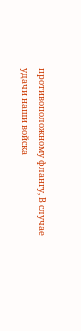противоположному флангу, В случае удачи наши войска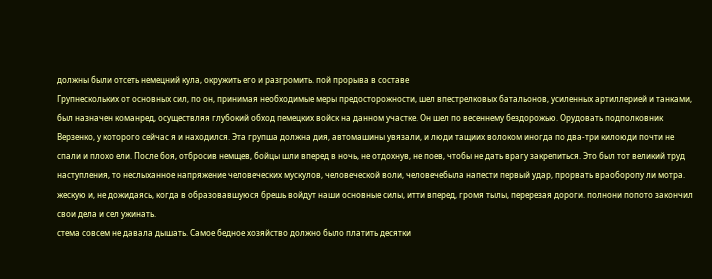должны были отсеть немецний кула, окружить его и разгромить. пой прорыва в составе
Групнескольких от основных сил, по он, принимая необходимые меры предосторожности, шел впестрелковых батальонов, усиленных артиллерией и танками, был назначен команред, осуществляя глубокий обход пемецких войск на данном участке. Он шел по весеннему бездорожью. Орудовать подполковник Верзенко, у которого сейчас я и находился. Эта групша должна дия, автомашины увязали, и люди тащиих волоком иногда по два-три килоюди почти не спали и плохо ели. После боя, отбросив немщев, бойцы шли вперед в ночь, не отдохнув, не поев, чтобы не дать врагу закрепиться. Это был тот великий труд наступления, то неслыханное напряжение человеческих мускулов, человеческой воли, человечебыла напести первый удар, прорвать враоборопу ли мотра. жескую и, не дожидаясь, когда в образовавшуюся брешь войдут наши основные силы, итти вперед, громя тылы, перерезая дороги. полнони попото закончил свои дела и сел ужинать.
стема совсем не давала дышать. Самое бедное хозяйство должно было платить десятки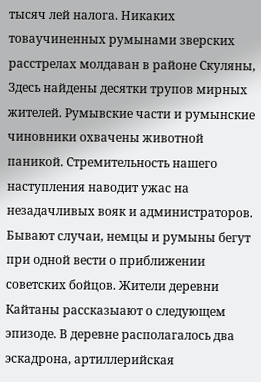тысяч лей налога. Никаких товаучиненных румынами зверских расстрелах молдаван в районе Скуляны, Здесь найдены десятки трупов мирных жителей. Румывские части и румынские чиновники охвачены животной паникой. Стремительность нашего наступления наводит ужас на незадачливых вояк и администраторов. Бывают случаи, немцы и румыны бегут при одной вести о приближении советских бойцов. Жители деревни Кайтаны рассказыают о следующем эпизоде. В деревне располагалось два эскадрона, артиллерийская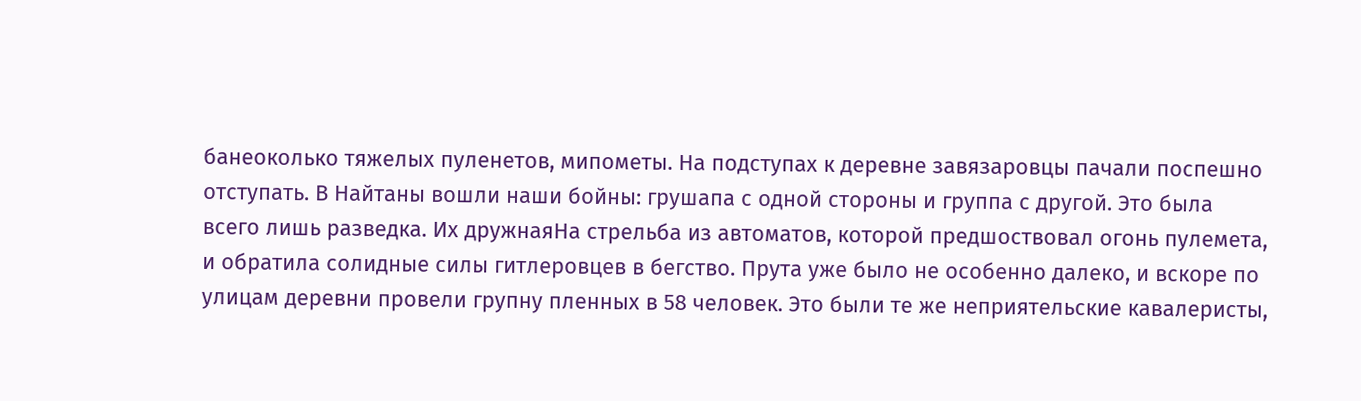банеоколько тяжелых пуленетов, мипометы. На подступах к деревне завязаровцы пачали поспешно отступать. В Найтаны вошли наши бойны: грушапа с одной стороны и группа с другой. Это была всего лишь разведка. Их дружнаяНа стрельба из автоматов, которой предшоствовал огонь пулемета, и обратила солидные силы гитлеровцев в бегство. Прута уже было не особенно далеко, и вскоре по улицам деревни провели групну пленных в 58 человек. Это были те же неприятельские кавалеристы,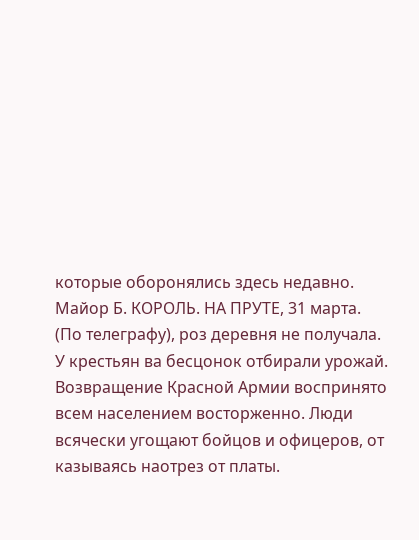которые оборонялись здесь недавно. Майор Б. КОРОЛЬ. НА ПРУТЕ, 31 марта. (По телеграфу), роз деревня не получала. У крестьян ва бесцонок отбирали урожай. Возвращение Красной Армии воспринято всем населением восторженно. Люди всячески угощают бойцов и офицеров, от казываясь наотрез от платы.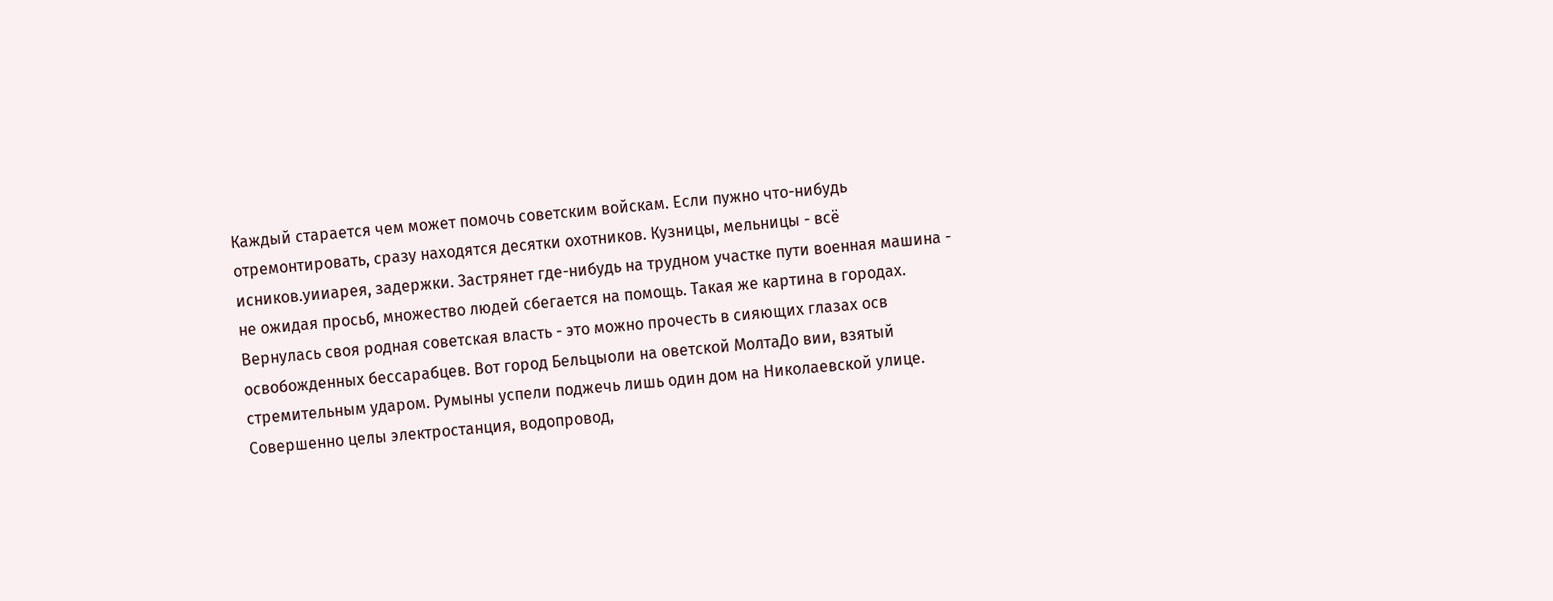Каждый старается чем может помочь советским войскам. Если пужно что-нибудь отремонтировать, сразу находятся десятки охотников. Кузницы, мельницы - всё исников.уииарея, задержки. Застрянет где-нибудь на трудном участке пути военная машина - не ожидая просьб, множество людей сбегается на помощь. Такая же картина в городах. Вернулась своя родная советская власть - это можно прочесть в сияющих глазах осв освобожденных бессарабцев. Вот город Бельцыоли на оветской МолтаДо вии, взятый стремительным ударом. Румыны успели поджечь лишь один дом на Николаевской улице. Совершенно целы электростанция, водопровод,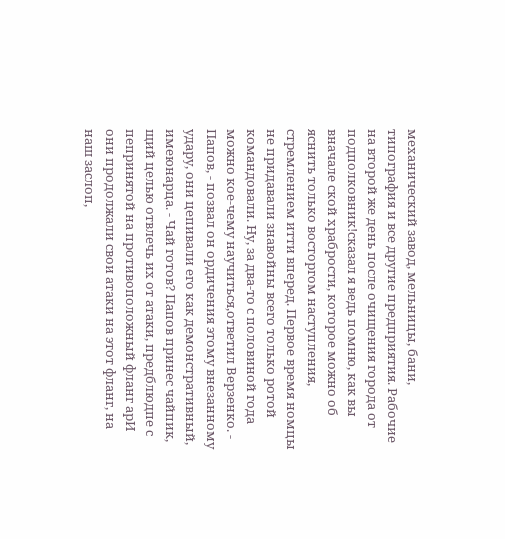механический завод, мельницы, бани, типография и все другие предприятия. Рабочие на второй же день после очищения города от
подполковник!сказал я ведь помню, как вы вначале ской храбрости, которое можно об яснить только восторгом наступления, стремлением итти вперед. Первое время номцы не придавали знавойны всего только ротой командовали. Ну, за два-то с половиной года
можно кое-чему научиться,ответил Верзенко. - Папов, - позвал он ордичения этому внезанному удару, они цепивали его как демонстративный, имеюнарца. - Чай готов? Папов принес чайпик, щий целью отвлечь их от атаки, предблюдпе с пепринятой на противоположный фланг арИ они продолжали свои атаки на этот фланг, на наш заслоп,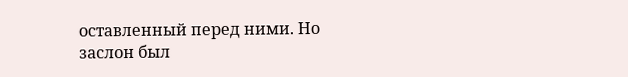оставленный перед ними. Но заслон был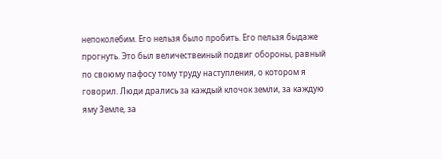непоколебим. Его нельзя было пробить. Его пельзя быдаже прогнуть. Это был величествеиный подвиг обороны, равный по своюму пафосу тому труду наступления, о котором я говорил. Люди дрались за каждый клочок земли, за каждую яму Земле, за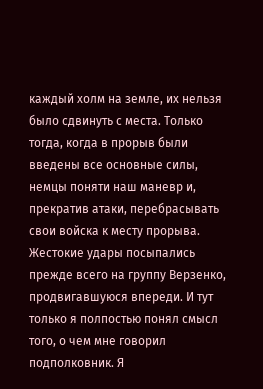каждый холм на земле, их нельзя было сдвинуть с места. Только тогда, когда в прорыв были введены все основные силы, немцы поняти наш маневр и, прекратив атаки, перебрасывать свои войска к месту прорыва. Жестокие удары посыпались прежде всего на группу Верзенко, продвигавшуюся впереди. И тут только я полпостью понял смысл того, о чем мне говорил подполковник. Я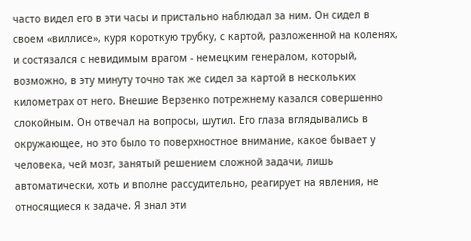часто видел его в эти часы и пристально наблюдал за ним. Он сидел в своем «виллисе», куря короткую трубку, с картой, разложенной на коленях, и состязался с невидимым врагом - немецким генералом, который, возможно, в эту минуту точно так же сидел за картой в нескольких километрах от него. Внешие Верзенко потрежнему казался совершенно слокойным. Он отвечал на вопросы, шутил. Его глаза вглядывались в окружающее, но это было то поверхностное внимание, какое бывает у человека, чей мозг, занятый решением сложной задачи, лишь автоматически, хоть и вполне рассудительно, реагирует на явления, не относящиеся к задаче. Я знал эти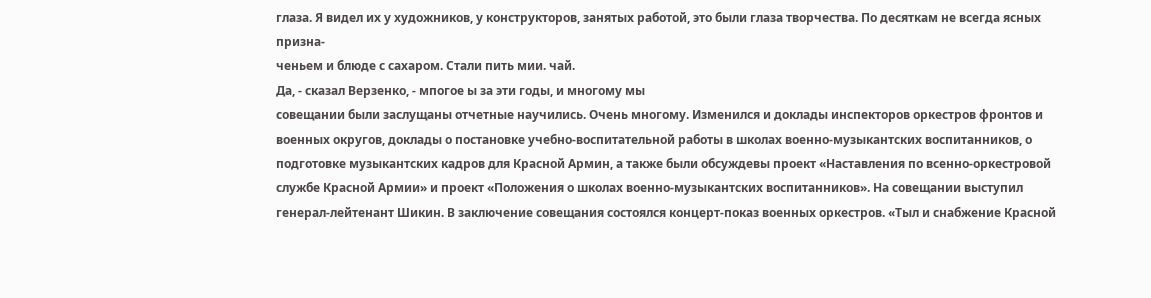глаза. Я видел их у художников, у конструкторов, занятых работой, это были глаза творчества. По десяткам не всегда ясных призна-
ченьем и блюде с сахаром. Стали пить мии. чай.
Да, - сказал Верзенко, - мпогое ы за эти годы, и многому мы
совещании были заслущаны отчетные научились. Очень многому. Изменился и доклады инспекторов оркестров фронтов и военных округов, доклады о постановке учебно-воспитательной работы в школах военно-музыкантских воспитанников, о подготовке музыкантских кадров для Красной Армин, а также были обсуждевы проект «Наставления по всенно-оркестровой службе Красной Армии» и проект «Положения о школах военно-музыкантских воспитанников». На совещании выступил генерал-лейтенант Шикин. В заключение совещания состоялся концерт-показ военных оркестров. «Тыл и снабжение Красной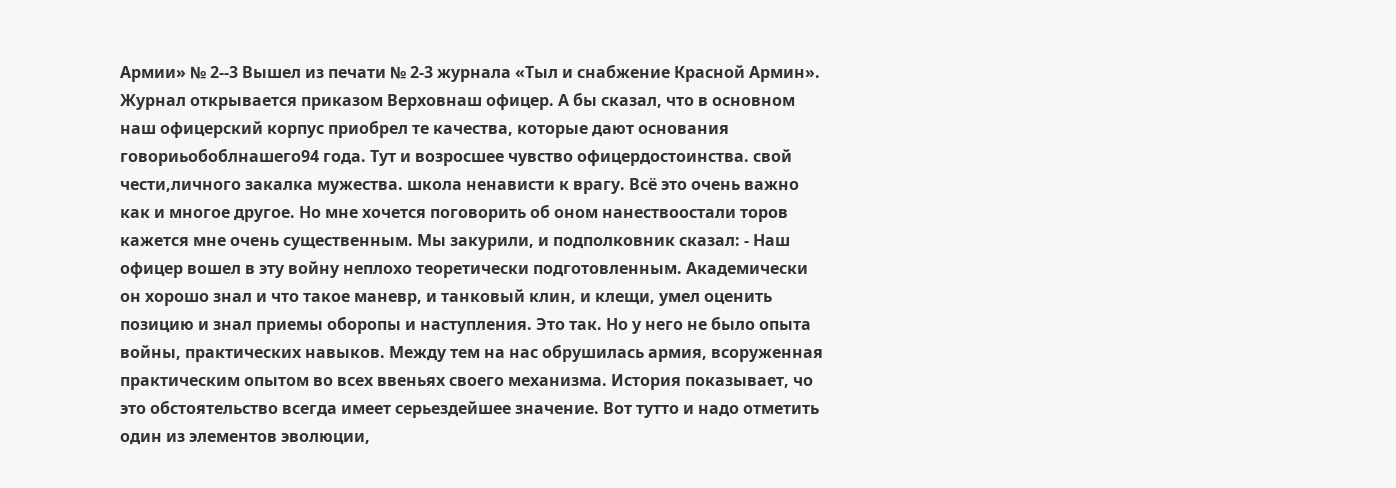Армии» № 2--3 Вышел из печати № 2-3 журнала «Тыл и снабжение Красной Армин». Журнал открывается приказом Верховнаш офицер. А бы сказал, что в основном наш офицерский корпус приобрел те качества, которые дают основания говориьобоблнашего94 года. Тут и возросшее чувство офицердостоинства. свой чести,личного закалка мужества. школа ненависти к врагу. Всё это очень важно как и многое другое. Но мне хочется поговорить об оном нанествоостали торов кажется мне очень существенным. Мы закурили, и подполковник сказал: - Наш офицер вошел в эту войну неплохо теоретически подготовленным. Академически он хорошо знал и что такое маневр, и танковый клин, и клещи, умел оценить позицию и знал приемы оборопы и наступления. Это так. Но у него не было опыта войны, практических навыков. Между тем на нас обрушилась армия, всоруженная практическим опытом во всех ввеньях своего механизма. История показывает, чо это обстоятельство всегда имеет серьездейшее значение. Вот тутто и надо отметить один из элементов эволюции,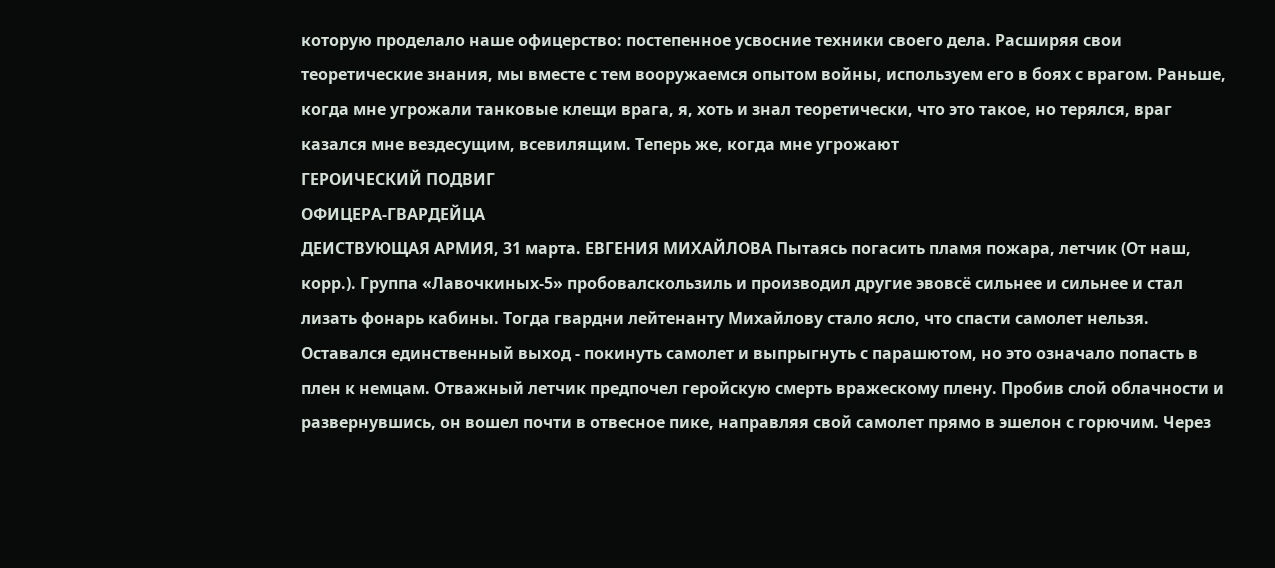которую проделало наше офицерство: постепенное усвосние техники своего дела. Расширяя свои теоретические знания, мы вместе с тем вооружаемся опытом войны, используем его в боях с врагом. Раньше, когда мне угрожали танковые клещи врага, я, хоть и знал теоретически, что это такое, но терялся, враг казался мне вездесущим, всевилящим. Теперь же, когда мне угрожают
ГЕРОИЧЕСКИЙ ПОДВИГ
ОФИЦЕРА-ГВАРДЕЙЦА
ДЕИСТВУЮЩАЯ АРМИЯ, 31 марта. ЕВГЕНИЯ МИХАЙЛОВА Пытаясь погасить пламя пожара, летчик (От наш, корр.). Группа «Лавочкиных-5» пробовалскользиль и производил другие эвовсё сильнее и сильнее и стал лизать фонарь кабины. Тогда гвардни лейтенанту Михайлову стало ясло, что спасти самолет нельзя. Оставался единственный выход - покинуть самолет и выпрыгнуть с парашютом, но это означало попасть в плен к немцам. Отважный летчик предпочел геройскую смерть вражескому плену. Пробив слой облачности и развернувшись, он вошел почти в отвесное пике, направляя свой самолет прямо в эшелон с горючим. Через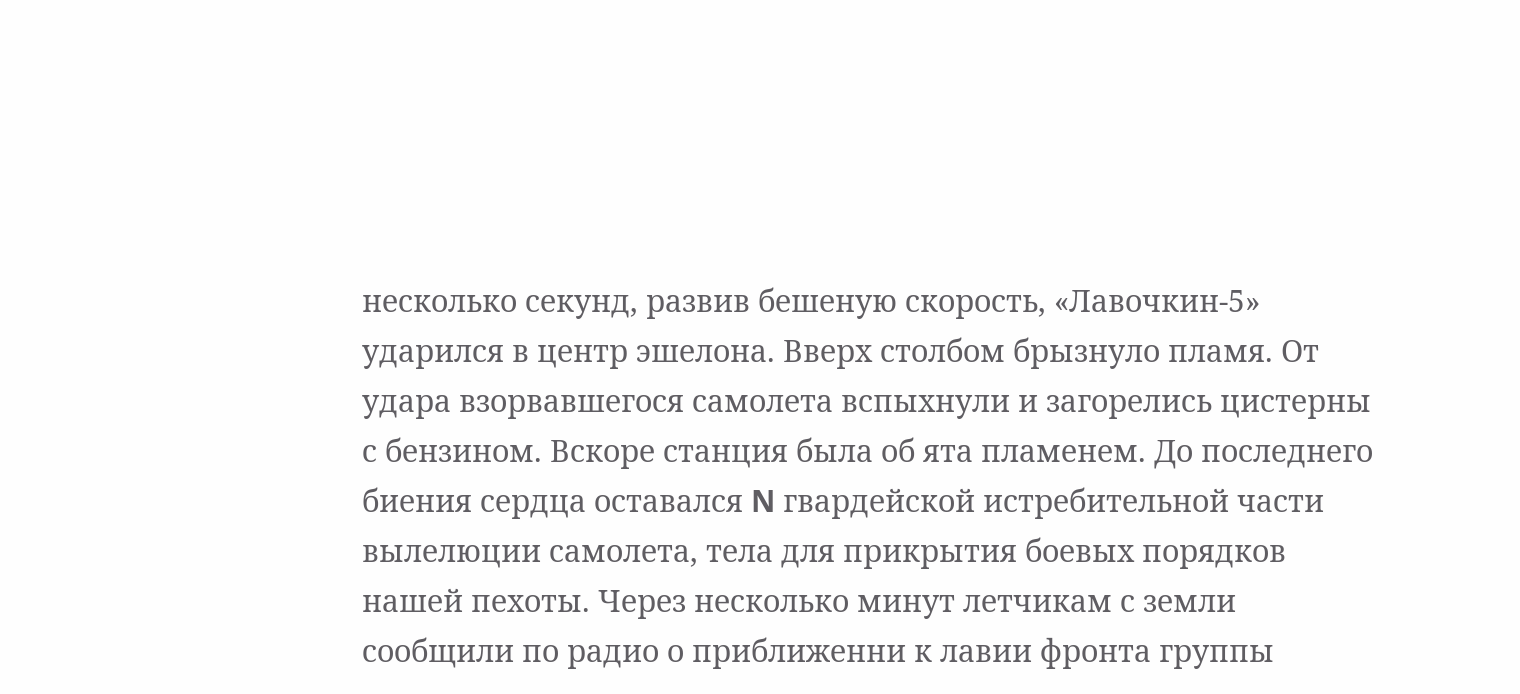несколько секунд, развив бешеную скорость, «Лавочкин-5» ударился в центр эшелона. Вверх столбом брызнуло пламя. От удара взорвавшегося самолета вспыхнули и загорелись цистерны с бензином. Вскоре станция была об ята пламенем. До последнего биения сердца оставался N гвардейской истребительной части вылелюции самолета, тела для прикрытия боевых порядков нашей пехоты. Через несколько минут летчикам с земли сообщили по радио о приближенни к лавии фронта группы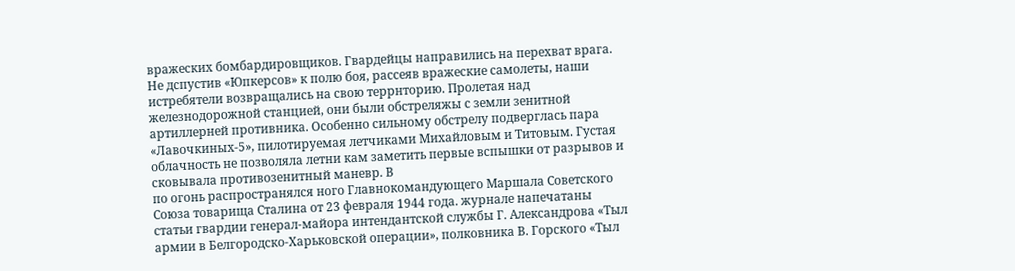вражеских бомбардировщиков. Гвардейцы направились на перехват врага. Не дспустив «Юпкерсов» к полю боя, рассеяв вражеские самолеты, наши истребятели возвращались на свою террнторию. Пролетая над железнодорожной станцией, они были обстреляжы с земли зенитной артиллерней противника. Особенно сильному обстрелу подверглась пара «Лавочкиных-5», пилотируемая летчиками Михайловым и Титовым. Густая облачность не позволяла летни кам заметить первые вспышки от разрывов и сковывала противозенитный маневр. В
по огонь распространялся ного Главнокомандующего Маршала Советского Союза товарища Сталина от 23 февраля 1944 года. журнале напечатаны статьи гвардии генерал-майора интендантской службы Г. Александрова «Тыл армии в Белгородско-Харьковской операции», полковника В. Горского «Тыл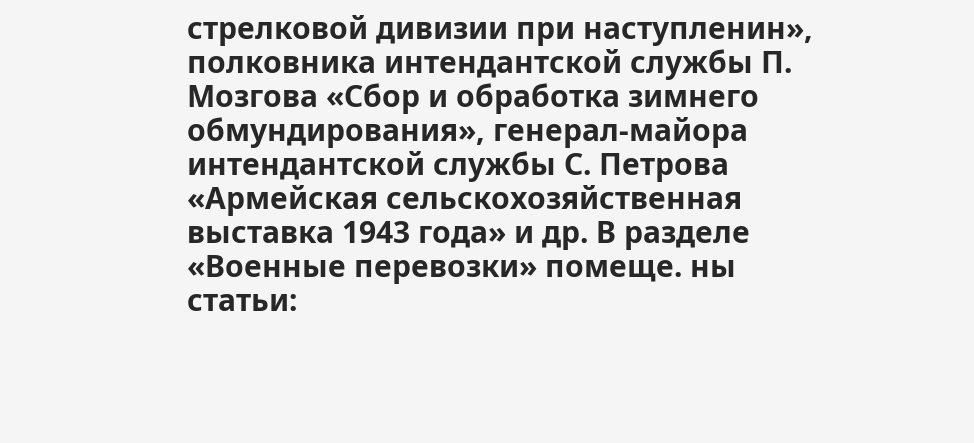стрелковой дивизии при наступленин», полковника интендантской службы П. Мозгова «Сбор и обработка зимнего обмундирования», генерал-майора интендантской службы С. Петрова «Армейская сельскохозяйственная выставка 1943 года» и др. В разделе «Военные перевозки» помеще. ны статьи: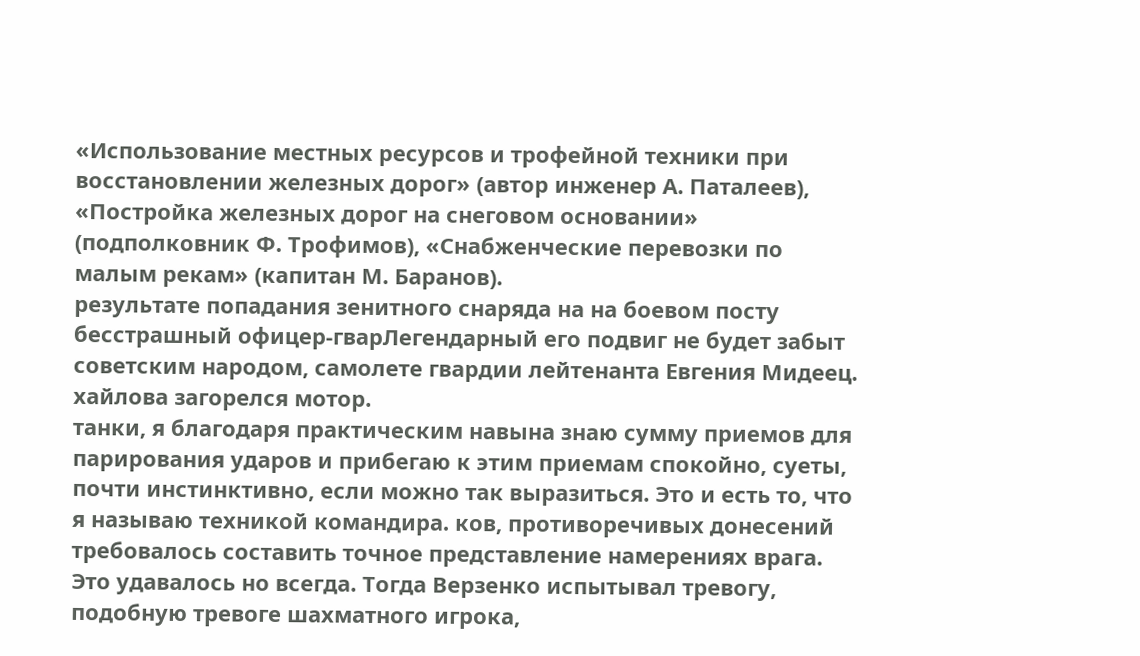«Использование местных ресурсов и трофейной техники при восстановлении железных дорог» (автор инженер А. Паталеев), «Постройка железных дорог на снеговом основании» (подполковник Ф. Трофимов), «Снабженческие перевозки по малым рекам» (капитан М. Баранов).
результате попадания зенитного снаряда на на боевом посту бесстрашный офицер-гварЛегендарный его подвиг не будет забыт советским народом, самолете гвардии лейтенанта Евгения Мидеец. хайлова загорелся мотор.
танки, я благодаря практическим навына знаю сумму приемов для парирования ударов и прибегаю к этим приемам спокойно, суеты, почти инстинктивно, если можно так выразиться. Это и есть то, что я называю техникой командира. ков, противоречивых донесений требовалось составить точное представление намерениях врага. Это удавалось но всегда. Тогда Верзенко испытывал тревогу, подобную тревоге шахматного игрока,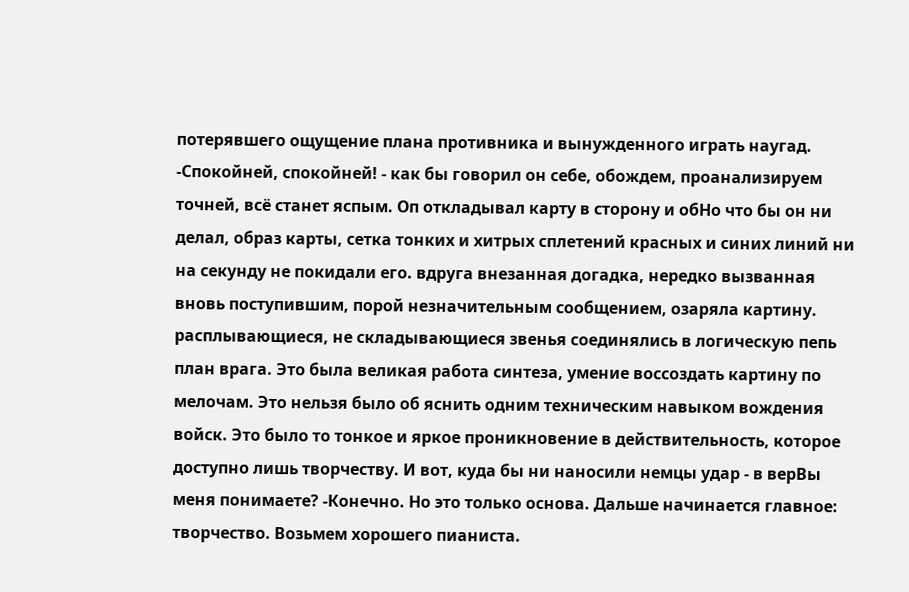потерявшего ощущение плана противника и вынужденного играть наугад. -Спокойней, спокойней! - как бы говорил он себе, обождем, проанализируем точней, всё станет яспым. Оп откладывал карту в сторону и обНо что бы он ни делал, образ карты, сетка тонких и хитрых сплетений красных и синих линий ни на секунду не покидали его. вдруга внезанная догадка, нередко вызванная вновь поступившим, порой незначительным сообщением, озаряла картину. расплывающиеся, не складывающиеся звенья соединялись в логическую пепь план врага. Это была великая работа синтеза, умение воссоздать картину по мелочам. Это нельзя было об яснить одним техническим навыком вождения войск. Это было то тонкое и яркое проникновение в действительность, которое доступно лишь творчеству. И вот, куда бы ни наносили немцы удар - в верВы меня понимаете? -Конечно. Но это только основа. Дальше начинается главное: творчество. Возьмем хорошего пианиста.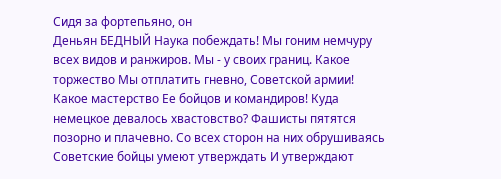Сидя за фортепьяно, он
Деньян БЕДНЫЙ Наука побеждать! Мы гоним немчуру всех видов и ранжиров. Мы - у своих границ. Какое торжество Мы отплатить гневно, Советской армии! Какое мастерство Ее бойцов и командиров! Куда немецкое девалось хвастовство? Фашисты пятятся позорно и плачевно. Со всех сторон на них обрушиваясь Советские бойцы умеют утверждать И утверждают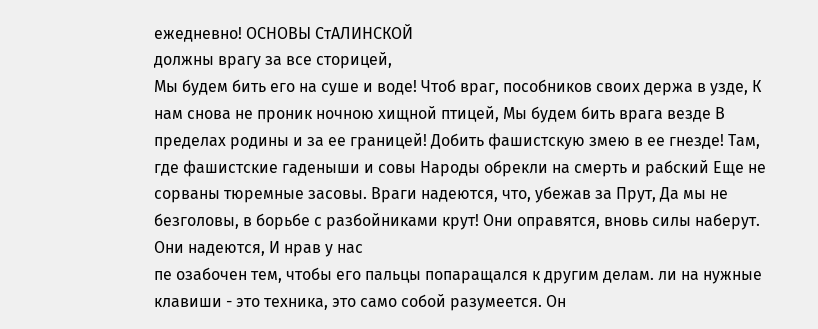ежедневно! ОСНОВЫ СтАЛИНСКОЙ
должны врагу за все сторицей,
Мы будем бить его на суше и воде! Чтоб враг, пособников своих держа в узде, К нам снова не проник ночною хищной птицей, Мы будем бить врага везде В пределах родины и за ее границей! Добить фашистскую змею в ее гнезде! Там, где фашистские гаденыши и совы Народы обрекли на смерть и рабский Еще не сорваны тюремные засовы. Враги надеются, что, убежав за Прут, Да мы не безголовы, в борьбе с разбойниками крут! Они оправятся, вновь силы наберут. Они надеются, И нрав у нас
пе озабочен тем, чтобы его пальцы попаращался к другим делам. ли на нужные клавиши - это техника, это само собой разумеется. Он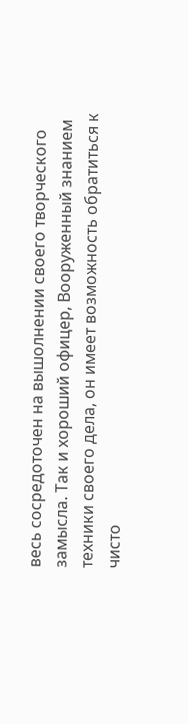весь сосредоточен на вышолнении своего творческого замысла. Так и хороший офицер, Вооруженный знанием техники своего дела, он имеет возможность обратиться к чисто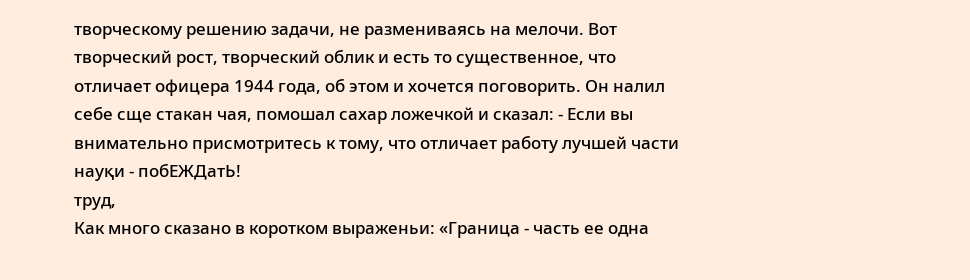творческому решению задачи, не размениваясь на мелочи. Вот творческий рост, творческий облик и есть то существенное, что отличает офицера 1944 года, об этом и хочется поговорить. Он налил себе сще стакан чая, помошал сахар ложечкой и сказал: - Если вы внимательно присмотритесь к тому, что отличает работу лучшей части
науқи - побЕЖДатЬ!
труд,
Как много сказано в коротком выраженьи: «Граница - часть ее одна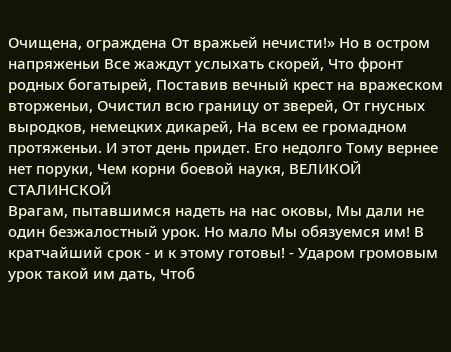Очищена, ограждена От вражьей нечисти!» Но в остром напряженьи Все жаждут услыхать скорей, Что фронт родных богатырей, Поставив вечный крест на вражеском вторженьи, Очистил всю границу от зверей, От гнусных выродков, немецких дикарей, На всем ее громадном протяженьи. И этот день придет. Его недолго Тому вернее нет поруки, Чем корни боевой наукя, ВЕЛИКОЙ СТАЛИНСКОЙ
Врагам, пытавшимся надеть на нас оковы, Мы дали не один безжалостный урок. Но мало Мы обязуемся им! В кратчайший срок - и к этому готовы! - Ударом громовым урок такой им дать, Чтоб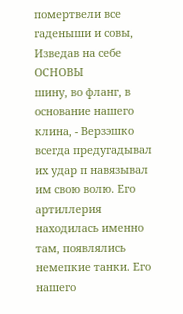помертвели все гаденыши и совы, Изведав на себе ОСНОВЫ
шину, во фланг, в основание нашего клина, - Верзэшко всегда предугадывал их удар п навязывал им свою волю. Его артиллерия находилась именно там, появлялись немепкие танки. Его нашего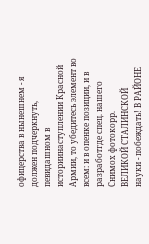офицерства в нынешнем - я должен подчеркнуть, певидашном в историинаступлении Красной Армии, то убедитесь элемент во всем: и в опенке позиции, и в разработгде спец. нашего Снимох фотокорр.
ВЕЛИКОЙ СТАЛИНСКОЙ
науки - побеждать! В РАЙОНЕ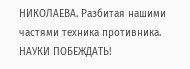НИКОЛАЕВА. Разбитая нашими частями техника противника.
НАУКИ ПОБЕЖДАТЬ!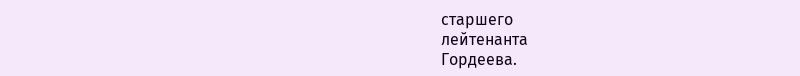старшего
лейтенанта
Гордеева.